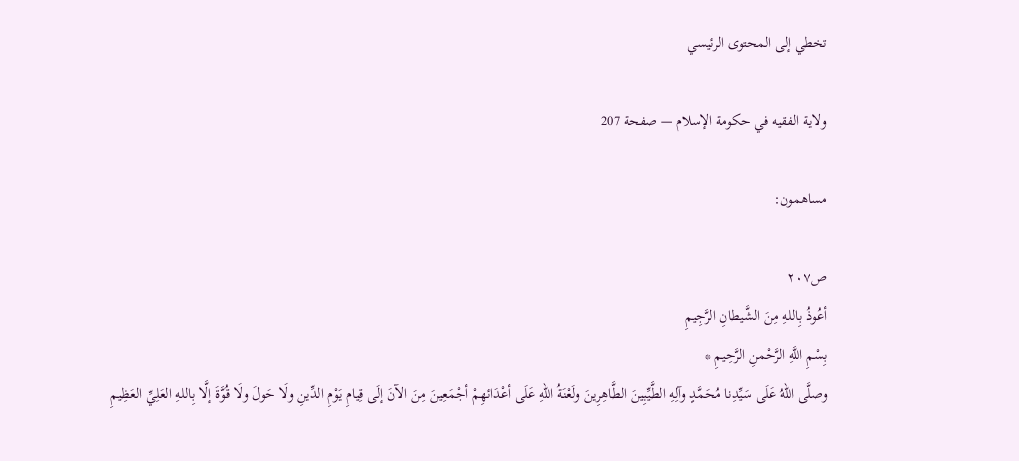تخطي إلى المحتوى الرئيسي

ولاية الفقيه في حكومة الإسلام — صفحة 207

مساهمون:

ص٢٠٧
أعُوذُ بِاللهِ مِنَ الشَّيطانِ الرَّجِيمِ
بِسْمِ اللَّهِ الرَّحْمنِ الرَّحِيمِ *
وصلَّى اللهُ عَلَى سَيِّدِنا مُحَمَّدٍ وآلِهِ الطَّيِّبِينَ الطَّاهِرِينَ ولَعْنَةُ اللهِ عَلَى أعْدَائهِمْ أجْمَعِينَ مِنَ الآنَ إلَى قِيامِ يَوْمِ الدِّينِ ولَا حَولَ ولَا قُوَّةَ إلَّا بِاللهِ العَلِيِّ العَظِيمِ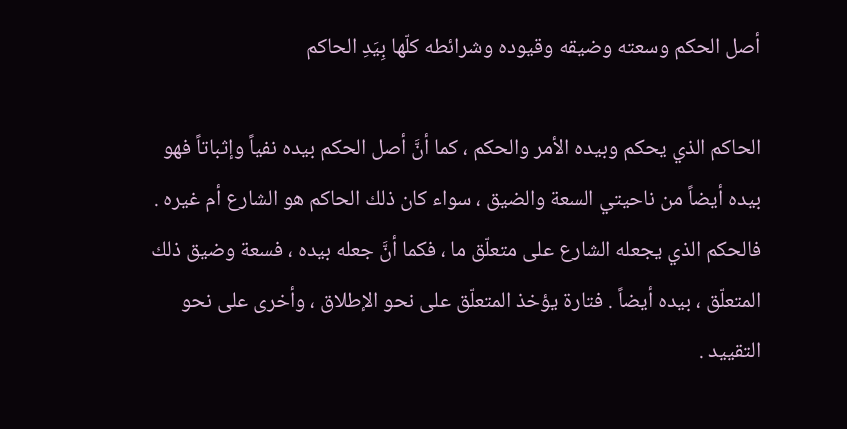أصل الحكم وسعته وضيقه وقيوده وشرائطه كلّها بِيَدِ الحاكم

الحاكم الذي يحكم وبيده الأمر والحكم ، كما أنَّ أصل الحكم بيده نفياً وإثباتاً فهو بيده أيضاً من ناحيتي السعة والضيق ، سواء كان ذلك الحاكم هو الشارع أم غيره . فالحكم الذي يجعله الشارع على متعلّق ما ، فكما أنَّ جعله بيده ، فسعة وضيق ذلك المتعلّق ، بيده أيضاً . فتارة يؤخذ المتعلّق على نحو الإطلاق ، وأخرى على نحو التقييد .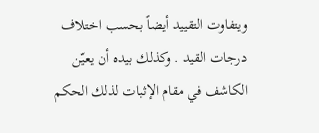ويتفاوت التقييد أيضاً بحسب اختلاف درجات القيد . وكذلك بيده أن يعيّن الكاشف في مقام الإثبات لذلك الحكم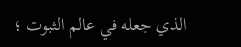الذي جعله في عالم الثبوت ؛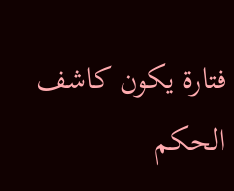فتارة يكون كاشف الحكم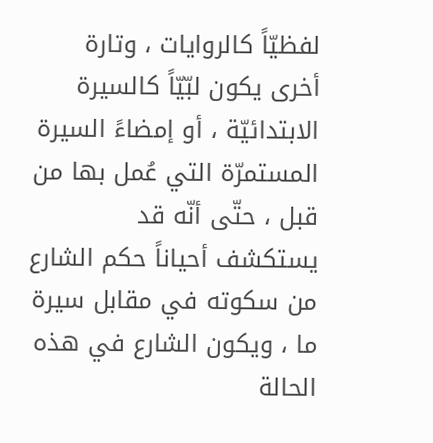لفظيّاً كالروايات ، وتارة أخرى يكون لبّيّاً كالسيرة الابتدائيّة ، أو إمضاءً السيرة المستمرّة التي عُمل بها من قبل ، حتّى أنّه قد يستكشف أحياناً حكم الشارع من سكوته في مقابل سيرة ما ، ويكون الشارع في هذه الحالة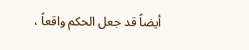أيضاً قد جعل الحكم واقعاً ،